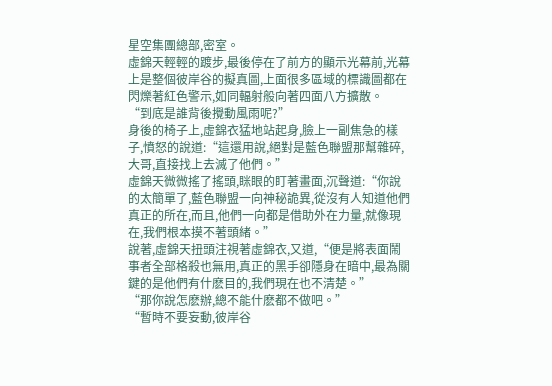星空集團總部,密室。
虛錦天輕輕的踱步,最後停在了前方的顯示光幕前,光幕上是整個彼岸谷的擬真圖,上面很多區域的標識圖都在閃爍著紅色警示,如同輻射般向著四面八方擴散。
“到底是誰背後攪動風雨呢?”
身後的椅子上,虛錦衣猛地站起身,臉上一副焦急的樣子,憤怒的說道:“這還用說,絕對是藍色聯盟那幫雜碎,大哥,直接找上去滅了他們。”
虛錦天微微搖了搖頭,眯眼的盯著畫面,沉聲道:“你說的太簡單了,藍色聯盟一向神秘詭異,從沒有人知道他們真正的所在,而且,他們一向都是借助外在力量,就像現在,我們根本摸不著頭緒。”
說著,虛錦天扭頭注視著虛錦衣,又道,“便是將表面鬧事者全部格殺也無用,真正的黑手卻隱身在暗中,最為關鍵的是他們有什麽目的,我們現在也不清楚。”
“那你說怎麽辦,總不能什麽都不做吧。”
“暫時不要妄動,彼岸谷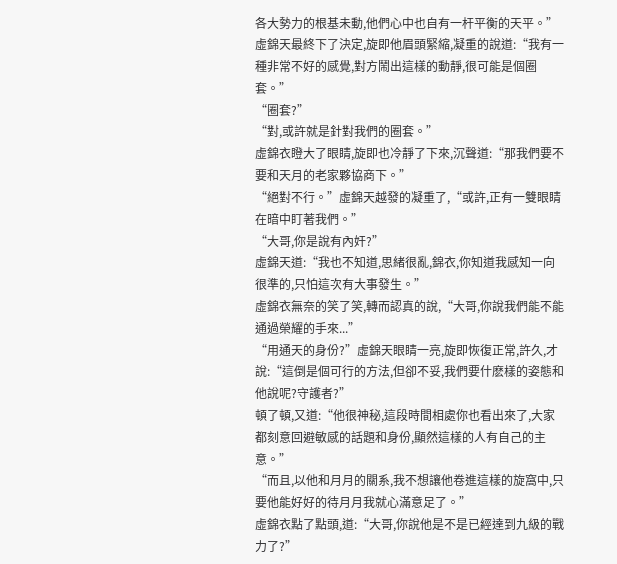各大勢力的根基未動,他們心中也自有一杆平衡的天平。”虛錦天最終下了決定,旋即他眉頭緊縮,凝重的說道:“我有一種非常不好的感覺,對方鬧出這樣的動靜,很可能是個圈套。”
“圈套?”
“對,或許就是針對我們的圈套。”
虛錦衣瞪大了眼睛,旋即也冷靜了下來,沉聲道:“那我們要不要和天月的老家夥協商下。”
“絕對不行。”虛錦天越發的凝重了,“或許,正有一雙眼睛在暗中盯著我們。”
“大哥,你是說有內奸?”
虛錦天道:“我也不知道,思緒很亂,錦衣,你知道我感知一向很準的,只怕這次有大事發生。”
虛錦衣無奈的笑了笑,轉而認真的說,“大哥,你說我們能不能通過榮耀的手來...”
“用通天的身份?”虛錦天眼睛一亮,旋即恢復正常,許久,才說:“這倒是個可行的方法,但卻不妥,我們要什麽樣的姿態和他說呢?守護者?”
頓了頓,又道:“他很神秘,這段時間相處你也看出來了,大家都刻意回避敏感的話題和身份,顯然這樣的人有自己的主意。”
“而且,以他和月月的關系,我不想讓他卷進這樣的旋窩中,只要他能好好的待月月我就心滿意足了。”
虛錦衣點了點頭,道:“大哥,你說他是不是已經達到九級的戰力了?”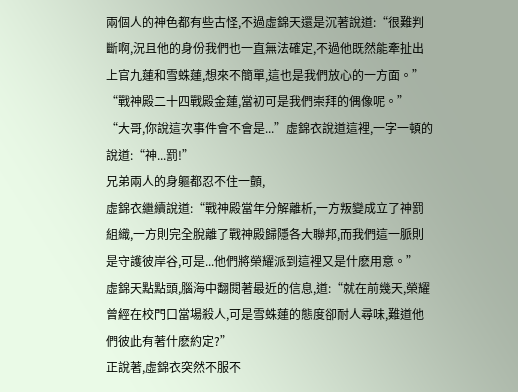兩個人的神色都有些古怪,不過虛錦天還是沉著說道:“很難判斷啊,況且他的身份我們也一直無法確定,不過他既然能牽扯出上官九蓮和雪蛛蓮,想來不簡單,這也是我們放心的一方面。”
“戰神殿二十四戰殿金蓮,當初可是我們崇拜的偶像呢。”
“大哥,你說這次事件會不會是...”虛錦衣說道這裡,一字一頓的說道:“神...罰!”
兄弟兩人的身軀都忍不住一顫,
虛錦衣繼續說道:“戰神殿當年分解離析,一方叛變成立了神罰組織,一方則完全脫離了戰神殿歸隱各大聯邦,而我們這一脈則是守護彼岸谷,可是...他們將榮耀派到這裡又是什麽用意。”
虛錦天點點頭,腦海中翻閱著最近的信息,道:“就在前幾天,榮耀曾經在校門口當場殺人,可是雪蛛蓮的態度卻耐人尋味,難道他們彼此有著什麽約定?”
正說著,虛錦衣突然不服不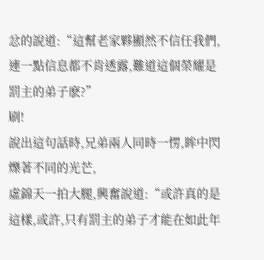忿的說道:“這幫老家夥顯然不信任我們,連一點信息都不肯透露,難道這個榮耀是罰主的弟子麽?”
刷!
說出這句話時,兄弟兩人同時一愣,眸中閃爍著不同的光芒,
虛錦天一拍大腿,興奮說道:“或許真的是這樣,或許,只有罰主的弟子才能在如此年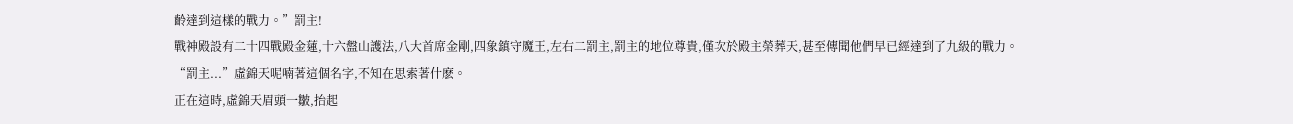齡達到這樣的戰力。”罰主!
戰神殿設有二十四戰殿金蓮,十六盤山護法,八大首席金剛,四象鎮守魔王,左右二罰主,罰主的地位尊貴,僅次於殿主榮葬天,甚至傳聞他們早已經達到了九級的戰力。
“罰主...”虛錦天呢喃著這個名字,不知在思索著什麽。
正在這時,虛錦天眉頭一皺,抬起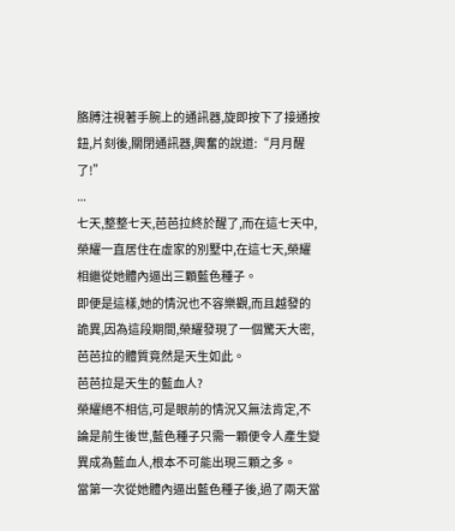胳膊注視著手腕上的通訊器,旋即按下了接通按鈕,片刻後,關閉通訊器,興奮的說道:“月月醒了!”
...
七天,整整七天,芭芭拉終於醒了,而在這七天中,榮耀一直居住在虛家的別墅中,在這七天,榮耀相繼從她體內逼出三顆藍色種子。
即便是這樣,她的情況也不容樂觀,而且越發的詭異,因為這段期間,榮耀發現了一個驚天大密,芭芭拉的體質竟然是天生如此。
芭芭拉是天生的藍血人?
榮耀絕不相信,可是眼前的情況又無法肯定,不論是前生後世,藍色種子只需一顆便令人產生變異成為藍血人,根本不可能出現三顆之多。
當第一次從她體內逼出藍色種子後,過了兩天當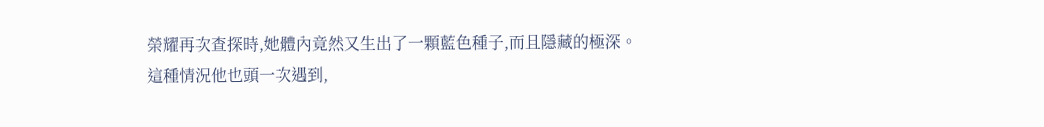榮耀再次查探時,她體內竟然又生出了一顆藍色種子,而且隱藏的極深。
這種情況他也頭一次遇到,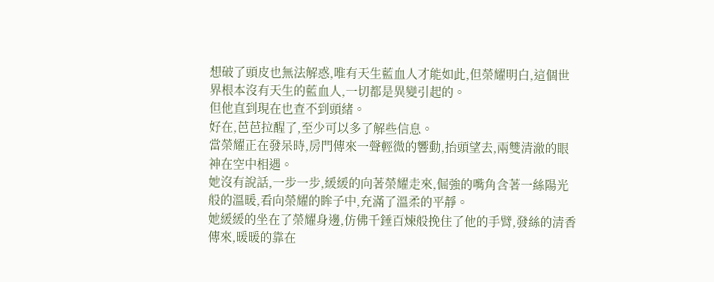想破了頭皮也無法解惑,唯有天生藍血人才能如此,但榮耀明白,這個世界根本沒有天生的藍血人,一切都是異變引起的。
但他直到現在也查不到頭緒。
好在,芭芭拉醒了,至少可以多了解些信息。
當榮耀正在發呆時,房門傳來一聲輕微的響動,抬頭望去,兩雙清澈的眼神在空中相遇。
她沒有說話,一步一步,緩緩的向著榮耀走來,倔強的嘴角含著一絲陽光般的溫暖,看向榮耀的眸子中,充滿了溫柔的平靜。
她緩緩的坐在了榮耀身邊,仿佛千錘百煉般挽住了他的手臂,發絲的清香傳來,暖暖的靠在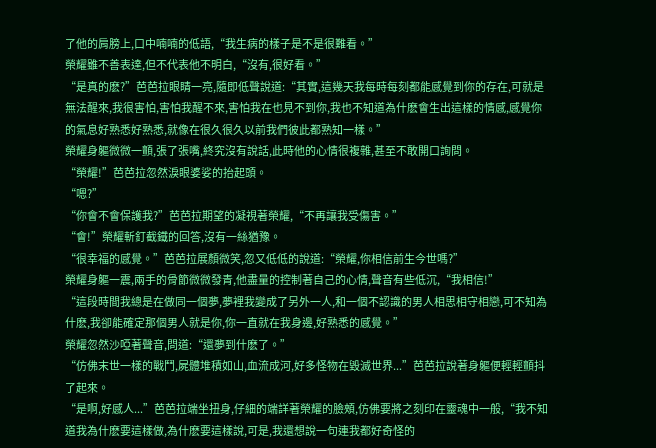了他的肩膀上,口中喃喃的低語,“我生病的樣子是不是很難看。”
榮耀雖不善表達,但不代表他不明白,“沒有,很好看。”
“是真的麽?”芭芭拉眼睛一亮,隨即低聲說道:“其實,這幾天我每時每刻都能感覺到你的存在,可就是無法醒來,我很害怕,害怕我醒不來,害怕我在也見不到你,我也不知道為什麽會生出這樣的情感,感覺你的氣息好熟悉好熟悉,就像在很久很久以前我們彼此都熟知一樣。”
榮耀身軀微微一顫,張了張嘴,終究沒有說話,此時他的心情很複雜,甚至不敢開口詢問。
“榮耀!”芭芭拉忽然淚眼婆娑的抬起頭。
“嗯?”
“你會不會保護我?”芭芭拉期望的凝視著榮耀,“不再讓我受傷害。”
“會!”榮耀斬釘截鐵的回答,沒有一絲猶豫。
“很幸福的感覺。”芭芭拉展顏微笑,忽又低低的說道:“榮耀,你相信前生今世嗎?”
榮耀身軀一震,兩手的骨節微微發青,他盡量的控制著自己的心情,聲音有些低沉,“我相信!”
“這段時間我總是在做同一個夢,夢裡我變成了另外一人,和一個不認識的男人相思相守相戀,可不知為什麽,我卻能確定那個男人就是你,你一直就在我身邊,好熟悉的感覺。”
榮耀忽然沙啞著聲音,問道:“還夢到什麽了。”
“仿佛末世一樣的戰鬥,屍體堆積如山,血流成河,好多怪物在毀滅世界...”芭芭拉說著身軀便輕輕顫抖了起來。
“是啊,好感人...”芭芭拉端坐扭身,仔細的端詳著榮耀的臉頰,仿佛要將之刻印在靈魂中一般,“我不知道我為什麽要這樣做,為什麽要這樣說,可是,我還想說一句連我都好奇怪的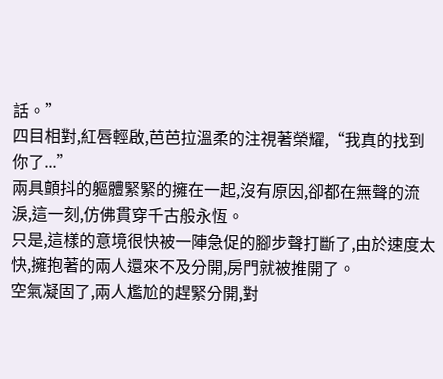話。”
四目相對,紅唇輕啟,芭芭拉溫柔的注視著榮耀,“我真的找到你了...”
兩具顫抖的軀體緊緊的擁在一起,沒有原因,卻都在無聲的流淚,這一刻,仿佛貫穿千古般永恆。
只是,這樣的意境很快被一陣急促的腳步聲打斷了,由於速度太快,擁抱著的兩人還來不及分開,房門就被推開了。
空氣凝固了,兩人尷尬的趕緊分開,對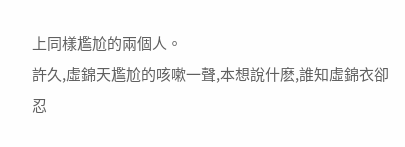上同樣尷尬的兩個人。
許久,虛錦天尷尬的咳嗽一聲,本想說什麽,誰知虛錦衣卻忍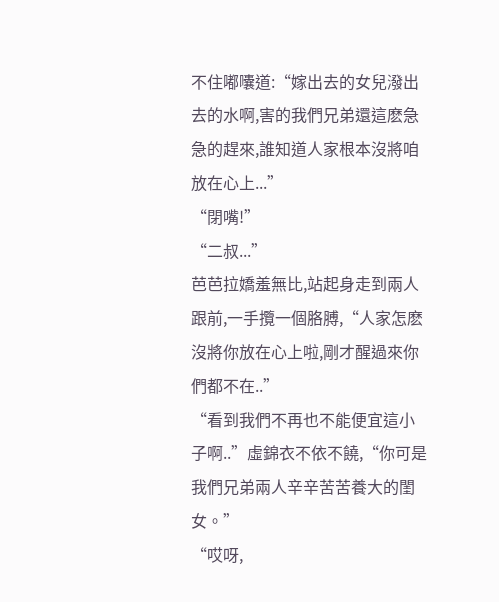不住嘟囔道:“嫁出去的女兒潑出去的水啊,害的我們兄弟還這麽急急的趕來,誰知道人家根本沒將咱放在心上...”
“閉嘴!”
“二叔...”
芭芭拉嬌羞無比,站起身走到兩人跟前,一手攬一個胳膊,“人家怎麽沒將你放在心上啦,剛才醒過來你們都不在..”
“看到我們不再也不能便宜這小子啊..”虛錦衣不依不饒,“你可是我們兄弟兩人辛辛苦苦養大的閨女。”
“哎呀,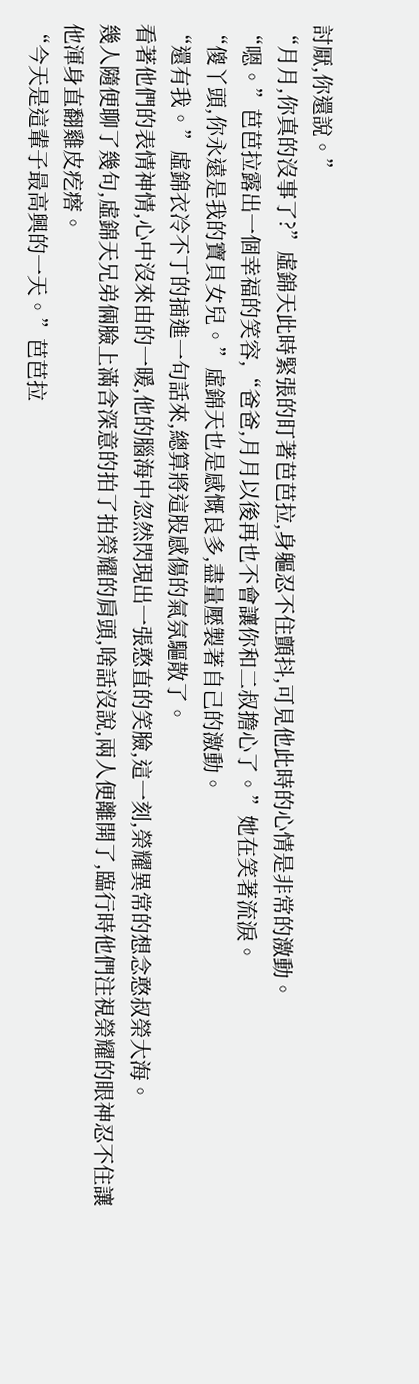討厭,你還說。”
“月月,你真的沒事了?”虛錦天此時緊張的盯著芭芭拉,身軀忍不住顫抖,可見他此時的心情是非常的激動。
“嗯。”芭芭拉露出一個幸福的笑容,“爸爸,月月以後再也不會讓你和二叔擔心了。”她在笑著流淚。
“傻丫頭,你永遠是我的寶貝女兒。”虛錦天也是感慨良多,盡量壓製著自己的激動。
“還有我。”虛錦衣冷不丁的插進一句話來,總算將這股感傷的氣氛驅散了。
看著他們的表情神情,心中沒來由的一暖,他的腦海中忽然閃現出一張憨直的笑臉,這一刻,榮耀異常的想念憨叔榮大海。
幾人隨便聊了幾句,虛錦天兄弟倆臉上滿含深意的拍了拍榮耀的肩頭,啥話沒說,兩人便離開了,臨行時他們注視榮耀的眼神忍不住讓他渾身直翻雞皮疙瘩。
“今天是這輩子最高興的一天。”芭芭拉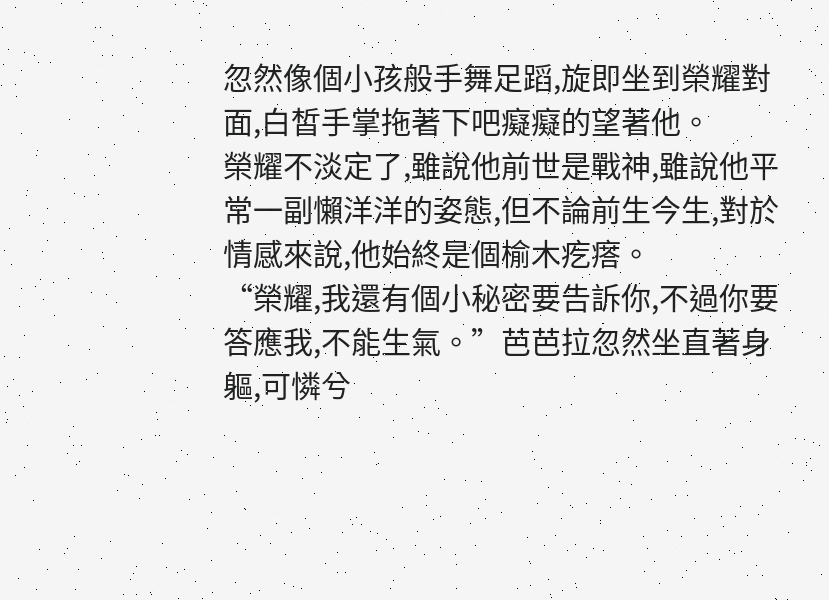忽然像個小孩般手舞足蹈,旋即坐到榮耀對面,白皙手掌拖著下吧癡癡的望著他。
榮耀不淡定了,雖說他前世是戰神,雖說他平常一副懶洋洋的姿態,但不論前生今生,對於情感來說,他始終是個榆木疙瘩。
“榮耀,我還有個小秘密要告訴你,不過你要答應我,不能生氣。”芭芭拉忽然坐直著身軀,可憐兮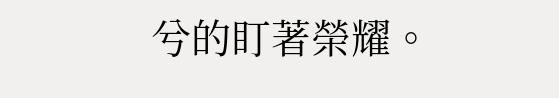兮的盯著榮耀。